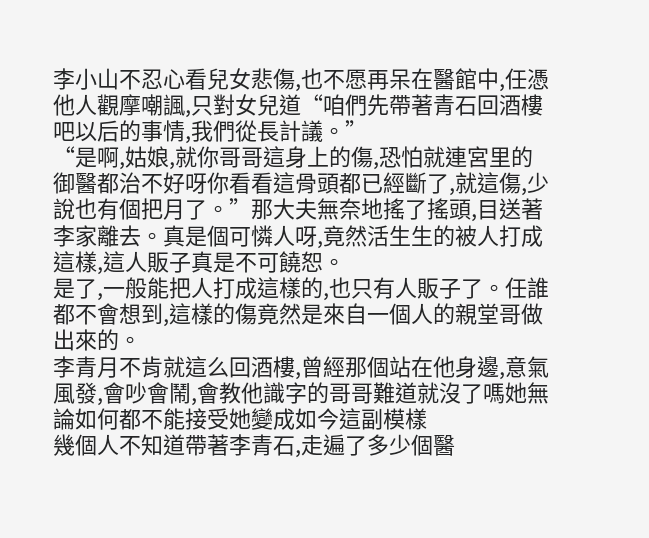李小山不忍心看兒女悲傷,也不愿再呆在醫館中,任憑他人觀摩嘲諷,只對女兒道“咱們先帶著青石回酒樓吧以后的事情,我們從長計議。”
“是啊,姑娘,就你哥哥這身上的傷,恐怕就連宮里的御醫都治不好呀你看看這骨頭都已經斷了,就這傷,少說也有個把月了。”那大夫無奈地搖了搖頭,目送著李家離去。真是個可憐人呀,竟然活生生的被人打成這樣,這人販子真是不可饒恕。
是了,一般能把人打成這樣的,也只有人販子了。任誰都不會想到,這樣的傷竟然是來自一個人的親堂哥做出來的。
李青月不肯就這么回酒樓,曾經那個站在他身邊,意氣風發,會吵會鬧,會教他識字的哥哥難道就沒了嗎她無論如何都不能接受她變成如今這副模樣
幾個人不知道帶著李青石,走遍了多少個醫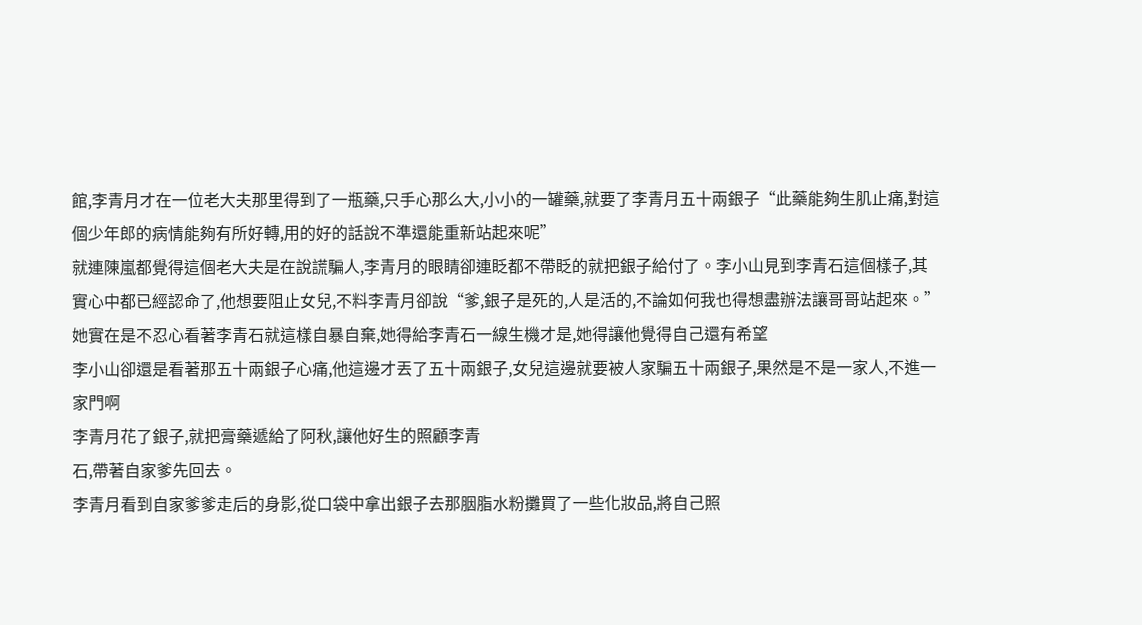館,李青月才在一位老大夫那里得到了一瓶藥,只手心那么大,小小的一罐藥,就要了李青月五十兩銀子“此藥能夠生肌止痛,對這個少年郎的病情能夠有所好轉,用的好的話說不準還能重新站起來呢”
就連陳嵐都覺得這個老大夫是在說謊騙人,李青月的眼睛卻連眨都不帶眨的就把銀子給付了。李小山見到李青石這個樣子,其實心中都已經認命了,他想要阻止女兒,不料李青月卻說“爹,銀子是死的,人是活的,不論如何我也得想盡辦法讓哥哥站起來。”
她實在是不忍心看著李青石就這樣自暴自棄,她得給李青石一線生機才是,她得讓他覺得自己還有希望
李小山卻還是看著那五十兩銀子心痛,他這邊才丟了五十兩銀子,女兒這邊就要被人家騙五十兩銀子,果然是不是一家人,不進一家門啊
李青月花了銀子,就把膏藥遞給了阿秋,讓他好生的照顧李青
石,帶著自家爹先回去。
李青月看到自家爹爹走后的身影,從口袋中拿出銀子去那胭脂水粉攤買了一些化妝品,將自己照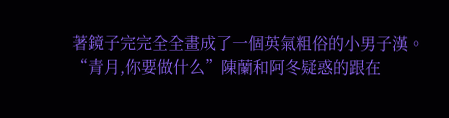著鏡子完完全全畫成了一個英氣粗俗的小男子漢。
“青月,你要做什么”陳蘭和阿冬疑惑的跟在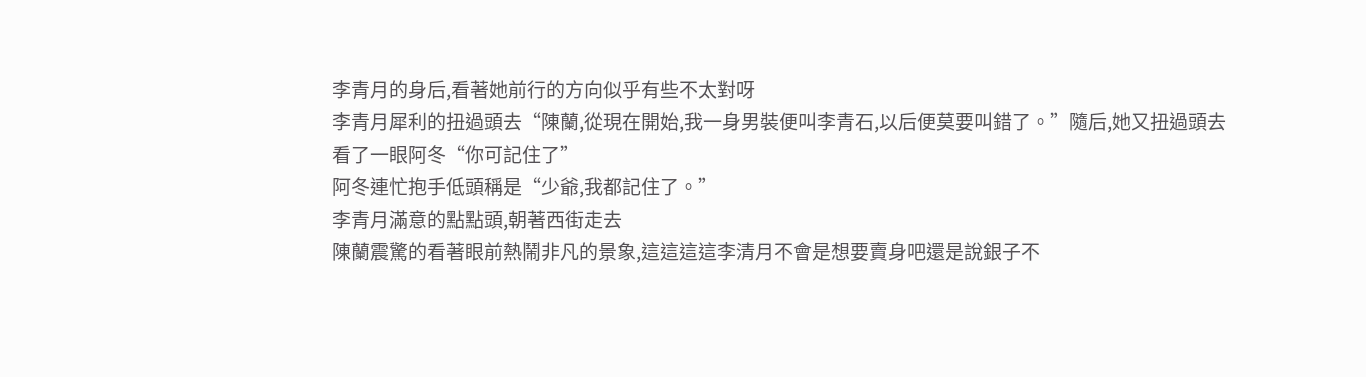李青月的身后,看著她前行的方向似乎有些不太對呀
李青月犀利的扭過頭去“陳蘭,從現在開始,我一身男裝便叫李青石,以后便莫要叫錯了。”隨后,她又扭過頭去看了一眼阿冬“你可記住了”
阿冬連忙抱手低頭稱是“少爺,我都記住了。”
李青月滿意的點點頭,朝著西街走去
陳蘭震驚的看著眼前熱鬧非凡的景象,這這這這李清月不會是想要賣身吧還是說銀子不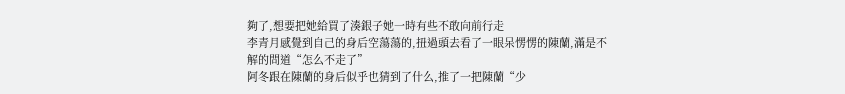夠了,想要把她給買了湊銀子她一時有些不敢向前行走
李青月感覺到自己的身后空蕩蕩的,扭過頭去看了一眼呆愣愣的陳蘭,滿是不解的問道“怎么不走了”
阿冬跟在陳蘭的身后似乎也猜到了什么,推了一把陳蘭“少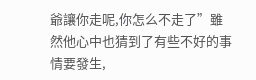爺讓你走呢,你怎么不走了”雖然他心中也猜到了有些不好的事情要發生,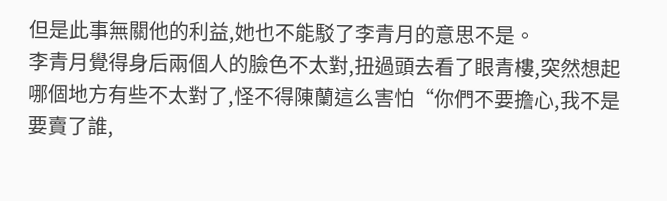但是此事無關他的利益,她也不能駁了李青月的意思不是。
李青月覺得身后兩個人的臉色不太對,扭過頭去看了眼青樓,突然想起哪個地方有些不太對了,怪不得陳蘭這么害怕“你們不要擔心,我不是要賣了誰,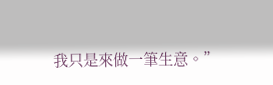我只是來做一筆生意。”